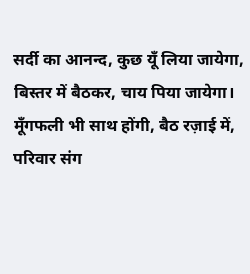सर्दी का आनन्द, कुछ यूँ लिया जायेगा,
बिस्तर में बैठकर, चाय पिया जायेगा।
मूँगफली भी साथ होंगी, बैठ रज़ाई में,
परिवार संग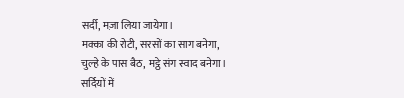सर्दी, मज़ा लिया जायेगा।
मक्का की रोटी, सरसों का साग बनेगा,
चुल्हे के पास बैठ, मट्ठे संग स्वाद बनेगा।
सर्दियों में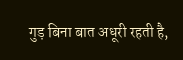गुड़ बिना बात अधूरी रहती है,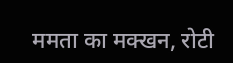ममता का मक्खन, रोटी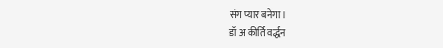संग प्यार बनेगा।
डॉ अ कीर्ति वर्द्धन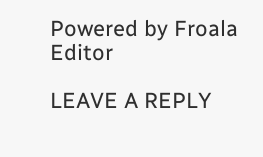Powered by Froala Editor

LEAVE A REPLY